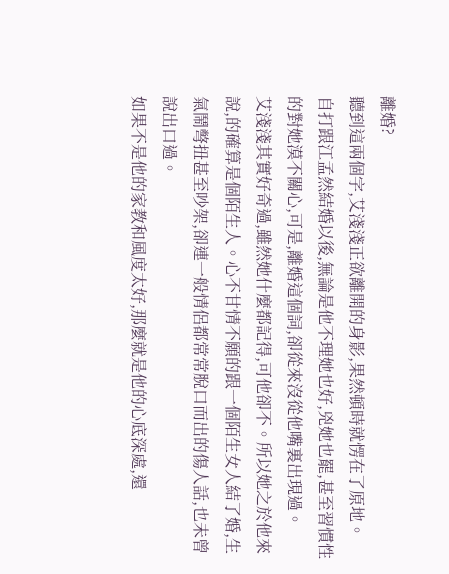離婚?
聽到這兩個字,艾淺淺正欲離開的身影,果然頓時就愣在了原地。
自打跟江孟然結婚以後,無論是他不理她也好,兇她也罷,甚至習慣性的對她漠不關心,可是,離婚這個詞,卻從來沒從他嘴裏出現過。
艾淺淺其實好奇過,雖然她什麼都記得,可他卻不。所以她之於他來說,的確算是個陌生人。心不甘情不願的跟一個陌生女人結了婚,生氣鬧彆扭甚至吵架,卻連一般情侶都常常脫口而出的傷人話,也未曾說出口過。
如果不是他的家教和風度太好,那麼就是他的心底深處,還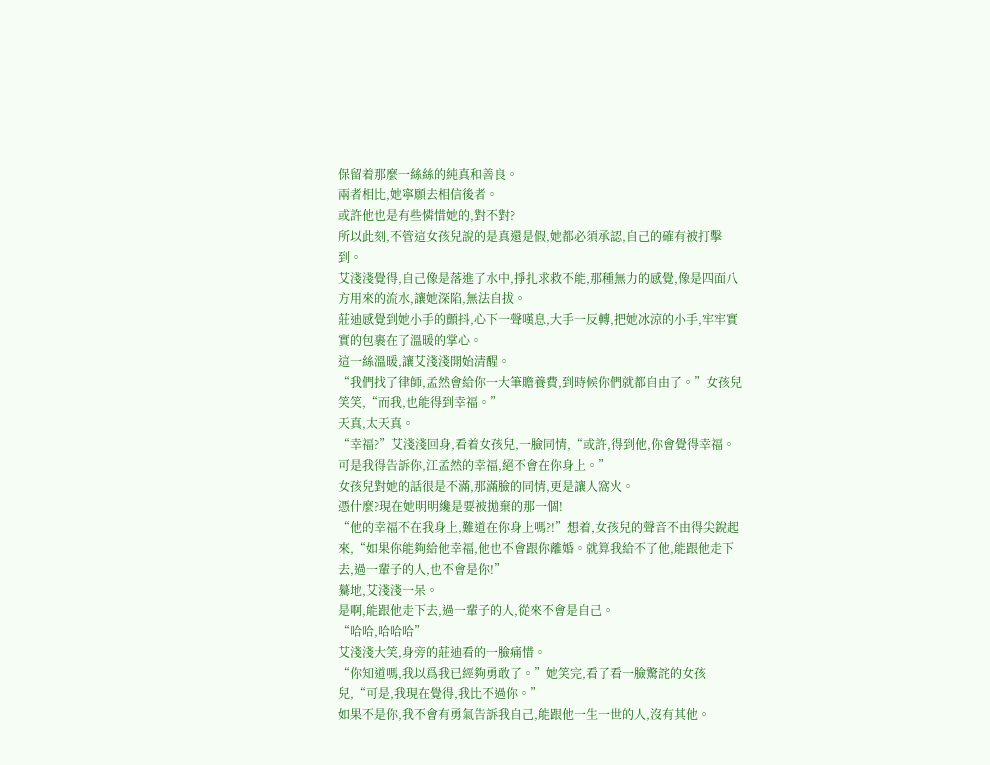保留着那麼一絲絲的純真和善良。
兩者相比,她寧願去相信後者。
或許他也是有些憐惜她的,對不對?
所以此刻,不管這女孩兒說的是真還是假,她都必須承認,自己的確有被打擊到。
艾淺淺覺得,自己像是落進了水中,掙扎求救不能,那種無力的感覺,像是四面八方用來的流水,讓她深陷,無法自拔。
莊迪感覺到她小手的顫抖,心下一聲嘆息,大手一反轉,把她冰涼的小手,牢牢實實的包裹在了溫暖的掌心。
這一絲溫暖,讓艾淺淺開始清醒。
“我們找了律師,孟然會給你一大筆贍養費,到時候你們就都自由了。”女孩兒笑笑,“而我,也能得到幸福。”
天真,太天真。
“幸福?”艾淺淺回身,看着女孩兒,一臉同情,“或許,得到他,你會覺得幸福。可是我得告訴你,江孟然的幸福,絕不會在你身上。”
女孩兒對她的話很是不滿,那滿臉的同情,更是讓人窩火。
憑什麼?現在她明明纔是要被拋棄的那一個!
“他的幸福不在我身上,難道在你身上嗎?!”想着,女孩兒的聲音不由得尖銳起來,“如果你能夠給他幸福,他也不會跟你離婚。就算我給不了他,能跟他走下去,過一輩子的人,也不會是你!”
驀地,艾淺淺一呆。
是啊,能跟他走下去,過一輩子的人,從來不會是自己。
“哈哈,哈哈哈”
艾淺淺大笑,身旁的莊迪看的一臉痛惜。
“你知道嗎,我以爲我已經夠勇敢了。”她笑完,看了看一臉驚詫的女孩兒,“可是,我現在覺得,我比不過你。”
如果不是你,我不會有勇氣告訴我自己,能跟他一生一世的人,沒有其他。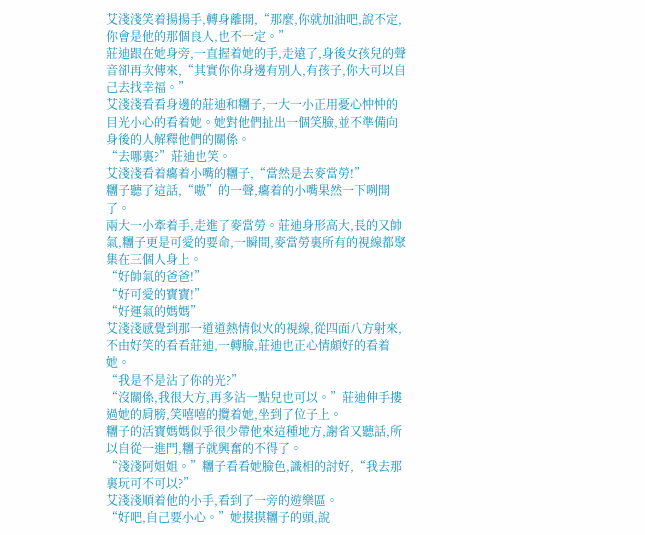艾淺淺笑着揚揚手,轉身離開,“那麼,你就加油吧,說不定,你會是他的那個良人,也不一定。”
莊迪跟在她身旁,一直握着她的手,走遠了,身後女孩兒的聲音卻再次傳來,“其實你你身邊有別人,有孩子,你大可以自己去找幸福。”
艾淺淺看看身邊的莊迪和糰子,一大一小正用憂心忡忡的目光小心的看着她。她對他們扯出一個笑臉,並不準備向身後的人解釋他們的關係。
“去哪裏?”莊迪也笑。
艾淺淺看着癟着小嘴的糰子,“當然是去麥當勞!”
糰子聽了這話,“嗷”的一聲,癟着的小嘴果然一下咧開了。
兩大一小牽着手,走進了麥當勞。莊迪身形高大,長的又帥氣,糰子更是可愛的要命,一瞬間,麥當勞裏所有的視線都聚集在三個人身上。
“好帥氣的爸爸!”
“好可愛的寶寶!”
“好運氣的媽媽”
艾淺淺感覺到那一道道熱情似火的視線,從四面八方射來,不由好笑的看看莊迪,一轉臉,莊迪也正心情頗好的看着她。
“我是不是沾了你的光?”
“沒關係,我很大方,再多沾一點兒也可以。”莊迪伸手摟過她的肩膀,笑嘻嘻的攬着她,坐到了位子上。
糰子的活寶媽媽似乎很少帶他來這種地方,謝省又聽話,所以自從一進門,糰子就興奮的不得了。
“淺淺阿姐姐。”糰子看看她臉色,識相的討好,“我去那裏玩可不可以?”
艾淺淺順着他的小手,看到了一旁的遊樂區。
“好吧,自己要小心。”她摸摸糰子的頭,說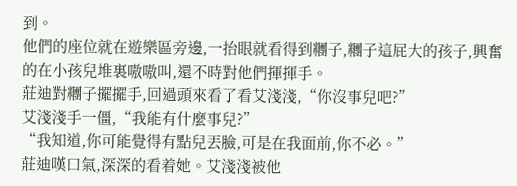到。
他們的座位就在遊樂區旁邊,一抬眼就看得到糰子,糰子這屁大的孩子,興奮的在小孩兒堆裏嗷嗷叫,還不時對他們揮揮手。
莊迪對糰子擺擺手,回過頭來看了看艾淺淺,“你沒事兒吧?”
艾淺淺手一僵,“我能有什麼事兒?”
“我知道,你可能覺得有點兒丟臉,可是在我面前,你不必。”
莊迪嘆口氣,深深的看着她。艾淺淺被他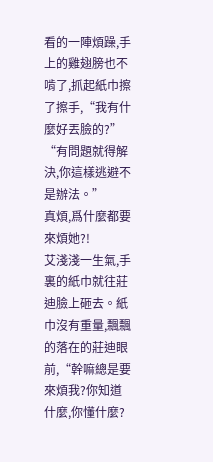看的一陣煩躁,手上的雞翅膀也不啃了,抓起紙巾擦了擦手,“我有什麼好丟臉的?”
“有問題就得解決,你這樣逃避不是辦法。”
真煩,爲什麼都要來煩她?!
艾淺淺一生氣,手裏的紙巾就往莊迪臉上砸去。紙巾沒有重量,飄飄的落在的莊迪眼前,“幹嘛總是要來煩我?你知道什麼,你懂什麼?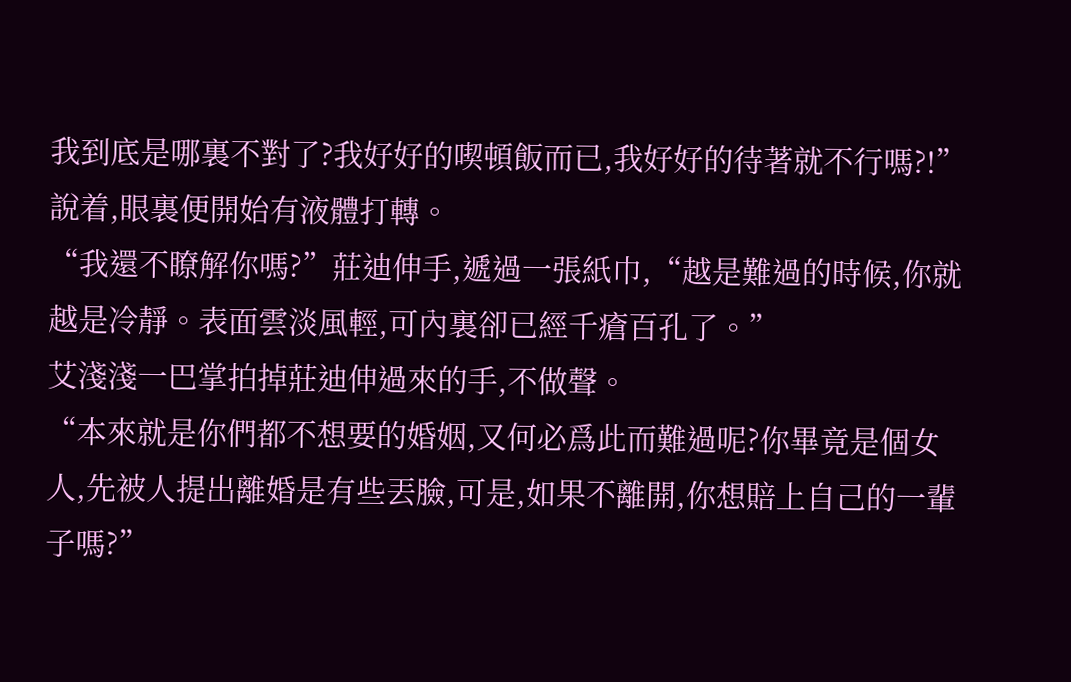我到底是哪裏不對了?我好好的喫頓飯而已,我好好的待著就不行嗎?!”
說着,眼裏便開始有液體打轉。
“我還不瞭解你嗎?”莊迪伸手,遞過一張紙巾,“越是難過的時候,你就越是冷靜。表面雲淡風輕,可內裏卻已經千瘡百孔了。”
艾淺淺一巴掌拍掉莊迪伸過來的手,不做聲。
“本來就是你們都不想要的婚姻,又何必爲此而難過呢?你畢竟是個女人,先被人提出離婚是有些丟臉,可是,如果不離開,你想賠上自己的一輩子嗎?”